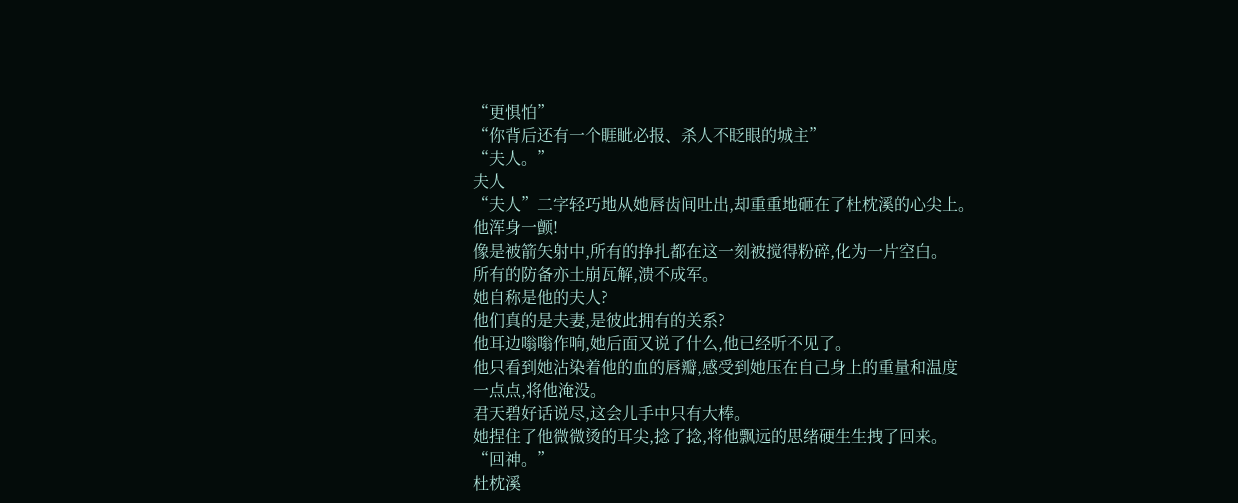“更惧怕”
“你背后还有一个睚眦必报、杀人不眨眼的城主”
“夫人。”
夫人
“夫人”二字轻巧地从她唇齿间吐出,却重重地砸在了杜枕溪的心尖上。
他浑身一颤!
像是被箭矢射中,所有的挣扎都在这一刻被搅得粉碎,化为一片空白。
所有的防备亦土崩瓦解,溃不成军。
她自称是他的夫人?
他们真的是夫妻,是彼此拥有的关系?
他耳边嗡嗡作响,她后面又说了什么,他已经听不见了。
他只看到她沾染着他的血的唇瓣,感受到她压在自己身上的重量和温度
一点点,将他淹没。
君天碧好话说尽,这会儿手中只有大棒。
她捏住了他微微烫的耳尖,捻了捻,将他飘远的思绪硬生生拽了回来。
“回神。”
杜枕溪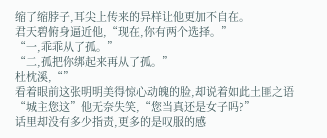缩了缩脖子,耳尖上传来的异样让他更加不自在。
君天碧俯身逼近他,“现在,你有两个选择。”
“一,乖乖从了孤。”
“二,孤把你绑起来再从了孤。”
杜枕溪,“”
看着眼前这张明明美得惊心动魄的脸,却说着如此土匪之语
“城主您这”他无奈失笑,“您当真还是女子吗?”
话里却没有多少指责,更多的是叹服的感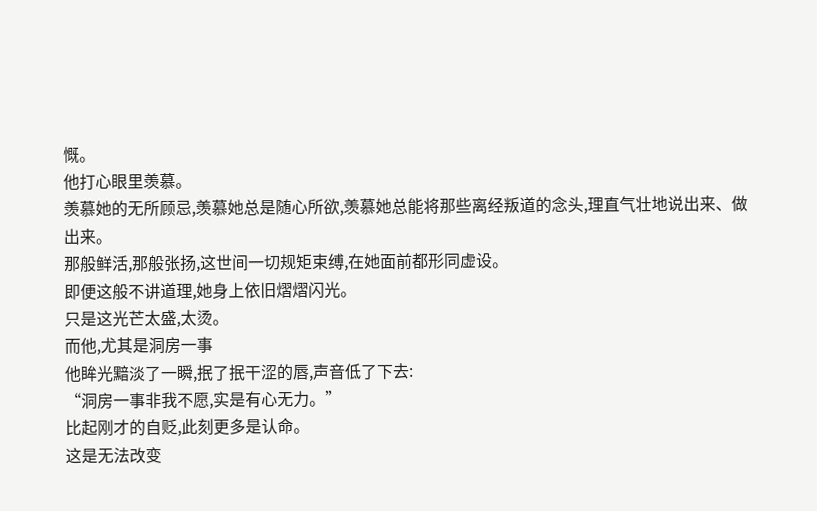慨。
他打心眼里羡慕。
羡慕她的无所顾忌,羡慕她总是随心所欲,羡慕她总能将那些离经叛道的念头,理直气壮地说出来、做出来。
那般鲜活,那般张扬,这世间一切规矩束缚,在她面前都形同虚设。
即便这般不讲道理,她身上依旧熠熠闪光。
只是这光芒太盛,太烫。
而他,尤其是洞房一事
他眸光黯淡了一瞬,抿了抿干涩的唇,声音低了下去:
“洞房一事非我不愿,实是有心无力。”
比起刚才的自贬,此刻更多是认命。
这是无法改变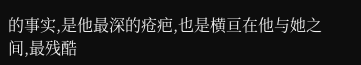的事实,是他最深的疮疤,也是横亘在他与她之间,最残酷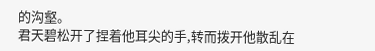的沟壑。
君天碧松开了捏着他耳尖的手,转而拨开他散乱在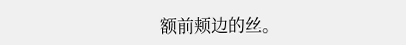额前颊边的丝。